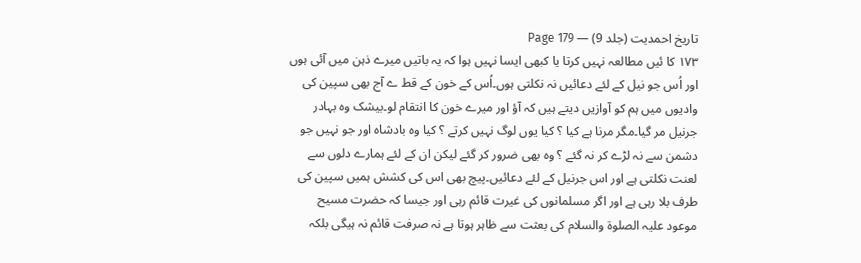تاریخ احمدیت (جلد 9) — Page 179
۱۷۳ کا ئیں مطالعہ نہیں کرتا یا کبھی ایسا نہیں ہوا کہ یہ باتیں میرے ذہن میں آئی ہوں اور اُس جو نیل کے لئے دعائیں نہ نکلتی ہوں۔اُس کے خون کے قط ے آج بھی سپین کی وادیوں میں ہم کو آوازیں دیتے ہیں کہ آؤ اور میرے خون کا انتقام لو۔بیشک وہ بہادر جرنیل مر گیا۔مگر مرنا ہے کیا ؟ کیا یوں لوگ نہیں کرتے ؟ کیا وہ بادشاہ اور جو نہیں جو دشمن سے نہ لڑے کر نہ گئے ؟ وہ بھی ضرور کر گئے لیکن ان کے لئے ہمارے دلوں سے لعنت نکلتی ہے اور اس جرنیل کے لئے دعائیں۔پیچ بھی اس کی کشش ہمیں سپین کی طرف بلا رہی ہے اور اگر مسلمانوں کی غیرت قائم رہی اور جیسا کہ حضرت مسیح موعود علیہ الصلوۃ والسلام کی بعثت سے ظاہر ہوتا ہے نہ صرفت قائم نہ ہیگی بلکہ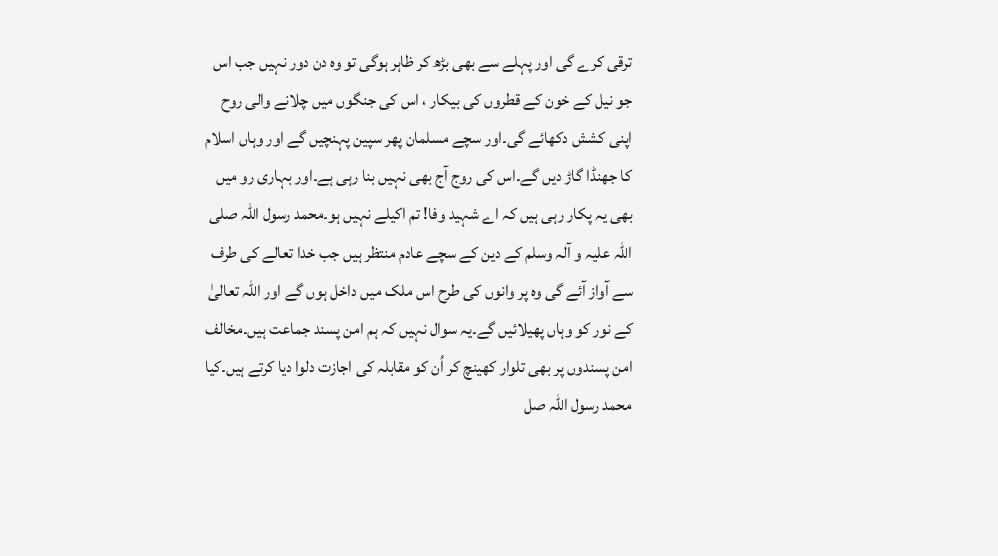ترقی کرے گی اور پہلے سے بھی بڑھ کر ظاہر ہوگی تو وہ دن دور نہیں جب اس جو نیل کے خون کے قطروں کی بیکار ، اس کی جنگوں میں چلانے والی روح اپنی کشش دکھائے گی۔اور سچے مسلمان پھر سپین پہنچیں گے اور وہاں اسلام کا جھنڈا گاڑ دیں گے۔اس کی روج آج بھی نہیں بنا رہی ہے۔اور بہاری رو میں بھی یہ پکار رہی ہیں کہ اے شہید وفا! تم اکیلے نہیں ہو۔محمد رسول اللہ صلی اللہ علیہ و آلہ وسلم کے دین کے سچے عادم منتظر ہیں جب خدا تعالے کی طرف سے آواز آئے گی وہ پر وانوں کی طرح اس ملک میں داخل ہوں گے اور اللہ تعالیٰ کے نور کو وہاں پھیلائیں گے۔یہ سوال نہیں کہ ہم امن پسند جماعت ہیں۔مخالف امن پسندوں پر بھی تلوار کھینچ کر اُن کو مقابلہ کی اجازت دلوا دیا کرتے ہیں۔کیا محمد رسول اللہ صل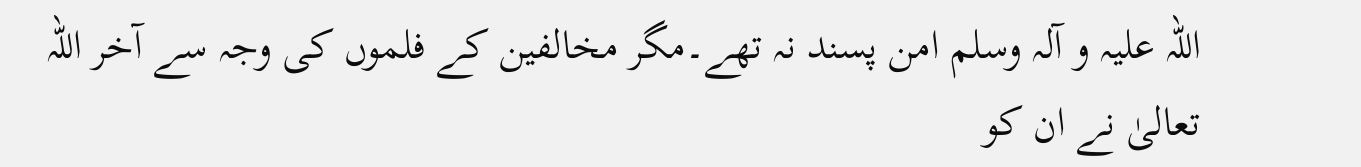اللہ علیہ و آلہ وسلم امن پسند نہ تھے۔مگر مخالفین کے فلموں کی وجہ سے آخر اللہ تعالیٰ نے ان کو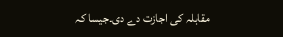مقابلہ کی اجازت دے دی۔جیسا کہ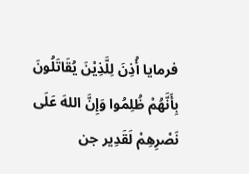فرمایا أُذِنَ لِلَّذِيْنَ يُقَاتَلُونَ بِأَنَّهُمْ ظُلِمُوا وَإِنَّ اللهَ عَلَى نَصْرِهِمْ لَقَدِير جن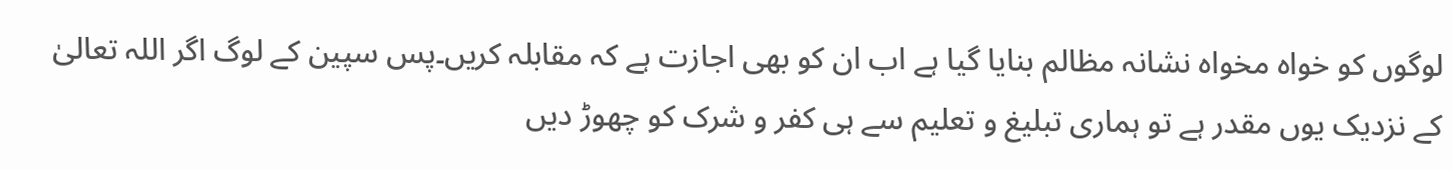لوگوں کو خواہ مخواہ نشانہ مظالم بنایا گیا ہے اب ان کو بھی اجازت ہے کہ مقابلہ کریں۔پس سپین کے لوگ اگر اللہ تعالیٰ کے نزدیک یوں مقدر ہے تو ہماری تبلیغ و تعلیم سے ہی کفر و شرک کو چھوڑ دیں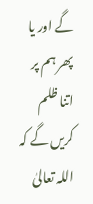گے اور یا پھر ہم پر اتنا ظلم کریں گے کہ اللہ تعالیٰ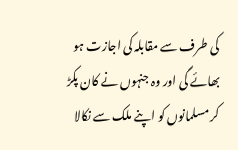کی طرف سے مقابلہ کی اجازت ہو بھائے گی اور وہ جنہوں نے کان پکڑ کر مسلمانوں کو اپنے ملک سے نکالا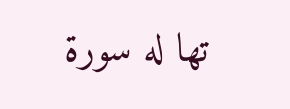تھا له سورة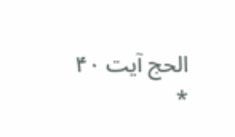الحج آیت ۴۰ *